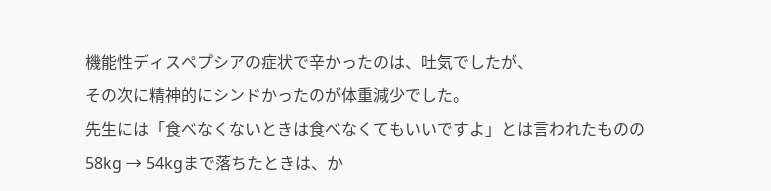機能性ディスペプシアの症状で辛かったのは、吐気でしたが、
その次に精神的にシンドかったのが体重減少でした。
先生には「食べなくないときは食べなくてもいいですよ」とは言われたものの
58kg → 54kgまで落ちたときは、か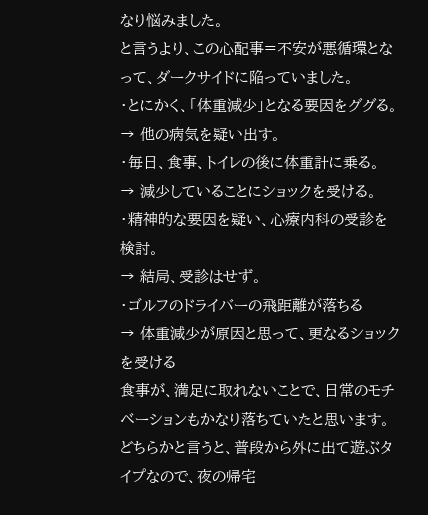なり悩みました。
と言うより、この心配事=不安が悪循環となって、ダークサイドに陥っていました。
・とにかく、「体重減少」となる要因をググる。
→ 他の病気を疑い出す。
・毎日、食事、トイレの後に体重計に乗る。
→ 減少していることにショックを受ける。
・精神的な要因を疑い、心療内科の受診を検討。
→ 結局、受診はせず。
・ゴルフのドライバーの飛距離が落ちる
→ 体重減少が原因と思って、更なるショックを受ける
食事が、満足に取れないことで、日常のモチベーションもかなり落ちていたと思います。
どちらかと言うと、普段から外に出て遊ぶタイプなので、夜の帰宅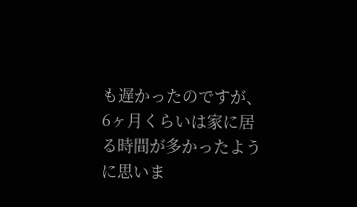も遅かったのですが、
6ヶ月くらいは家に居る時間が多かったように思いま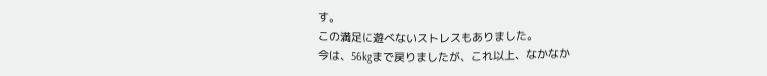す。
この満足に遊べないストレスもありました。
今は、56kgまで戻りましたが、これ以上、なかなか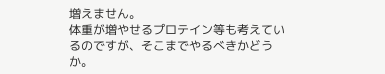増えません。
体重が増やせるプロテイン等も考えているのですが、そこまでやるべきかどうか。